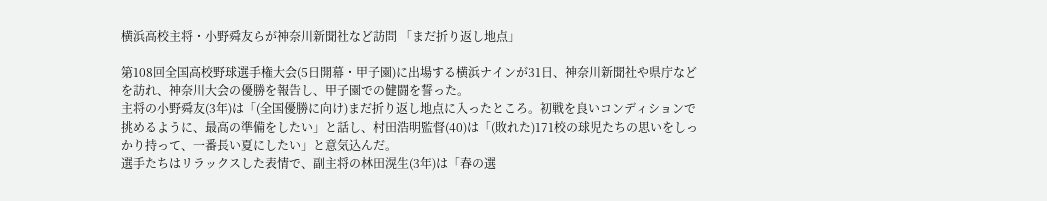横浜高校主将・小野舜友らが神奈川新聞社など訪問 「まだ折り返し地点」

第108回全国高校野球選手権大会(5日開幕・甲子園)に出場する横浜ナインが31日、神奈川新聞社や県庁などを訪れ、神奈川大会の優勝を報告し、甲子園での健闘を誓った。
主将の小野舜友(3年)は「(全国優勝に向け)まだ折り返し地点に入ったところ。初戦を良いコンディションで挑めるように、最高の準備をしたい」と話し、村田浩明監督(40)は「(敗れた)171校の球児たちの思いをしっかり持って、一番長い夏にしたい」と意気込んだ。
選手たちはリラックスした表情で、副主将の林田滉生(3年)は「春の選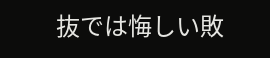抜では悔しい敗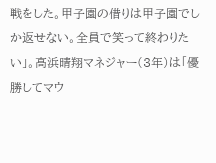戦をした。甲子園の借りは甲子園でしか返せない。全員で笑って終わりたい」。高浜晴翔マネジャー(3年)は「優勝してマウ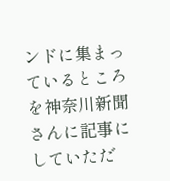ンドに集まっているところを神奈川新聞さんに記事にしていただ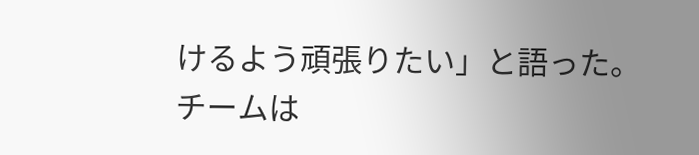けるよう頑張りたい」と語った。
チームは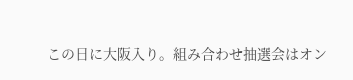この日に大阪入り。組み合わせ抽選会はオン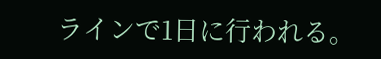ラインで1日に行われる。